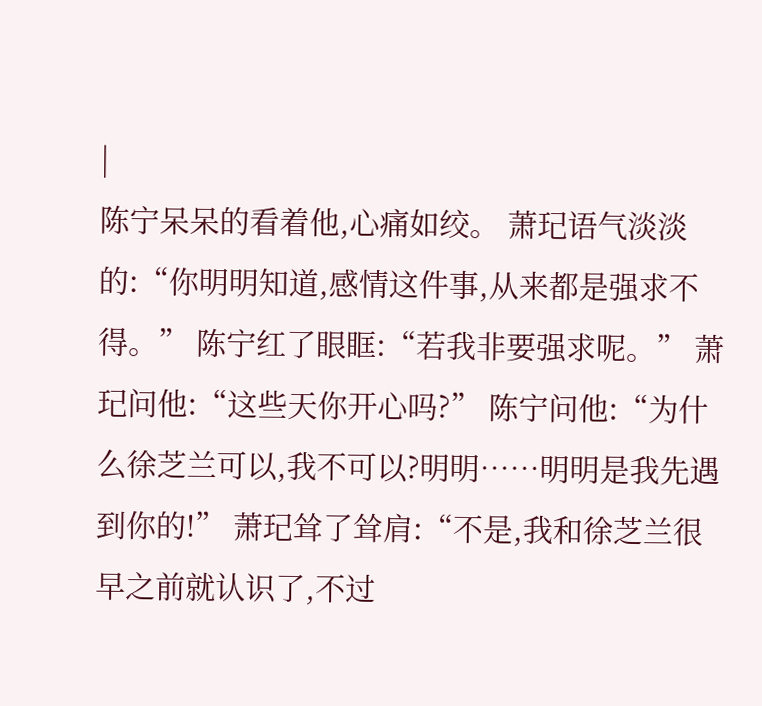|
陈宁呆呆的看着他,心痛如绞。 萧玘语气淡淡的:“你明明知道,感情这件事,从来都是强求不得。” 陈宁红了眼眶:“若我非要强求呢。” 萧玘问他:“这些天你开心吗?” 陈宁问他:“为什么徐芝兰可以,我不可以?明明……明明是我先遇到你的!” 萧玘耸了耸肩:“不是,我和徐芝兰很早之前就认识了,不过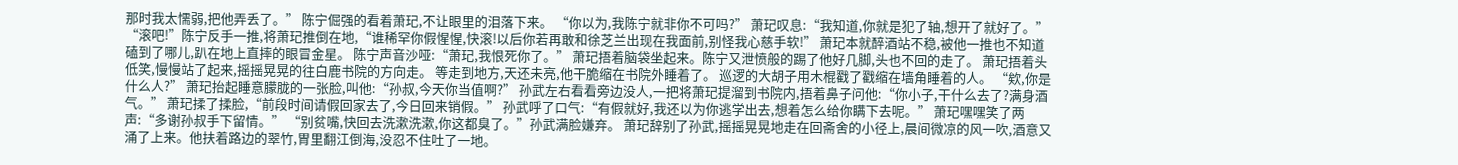那时我太懦弱,把他弄丢了。” 陈宁倔强的看着萧玘,不让眼里的泪落下来。 “你以为,我陈宁就非你不可吗?” 萧玘叹息:“我知道,你就是犯了轴,想开了就好了。” “滚吧!”陈宁反手一推,将萧玘推倒在地,“谁稀罕你假惺惺,快滚!以后你若再敢和徐芝兰出现在我面前,别怪我心慈手软!” 萧玘本就醉酒站不稳,被他一推也不知道磕到了哪儿,趴在地上直摔的眼冒金星。 陈宁声音沙哑:“萧玘,我恨死你了。” 萧玘捂着脑袋坐起来。陈宁又泄愤般的踢了他好几脚,头也不回的走了。 萧玘捂着头低笑,慢慢站了起来,摇摇晃晃的往白鹿书院的方向走。 等走到地方,天还未亮,他干脆缩在书院外睡着了。 巡逻的大胡子用木棍戳了戳缩在墙角睡着的人。 “欸,你是什么人?” 萧玘抬起睡意朦胧的一张脸,叫他:“孙叔,今天你当值啊?” 孙武左右看看旁边没人,一把将萧玘提溜到书院内,捂着鼻子问他:“你小子,干什么去了?满身酒气。” 萧玘揉了揉脸,“前段时间请假回家去了,今日回来销假。” 孙武呼了口气:“有假就好,我还以为你逃学出去,想着怎么给你瞒下去呢。” 萧玘嘿嘿笑了两声:“多谢孙叔手下留情。” “别贫嘴,快回去洗漱洗漱,你这都臭了。”孙武满脸嫌弃。 萧玘辞别了孙武,摇摇晃晃地走在回斋舍的小径上,晨间微凉的风一吹,酒意又涌了上来。他扶着路边的翠竹,胃里翻江倒海,没忍不住吐了一地。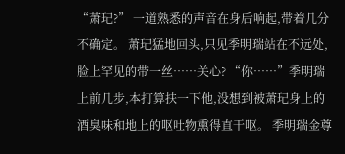“萧玘?” 一道熟悉的声音在身后响起,带着几分不确定。 萧玘猛地回头,只见季明瑞站在不远处,脸上罕见的带一丝……关心? “你……”季明瑞上前几步,本打算扶一下他,没想到被萧玘身上的酒臭味和地上的呕吐物熏得直干呕。 季明瑞金尊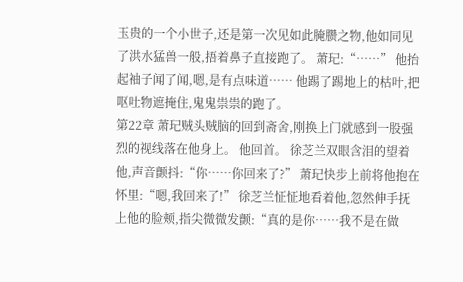玉贵的一个小世子,还是第一次见如此腌臜之物,他如同见了洪水猛兽一般,捂着鼻子直接跑了。 萧玘:“……” 他抬起袖子闻了闻,嗯,是有点味道…… 他踢了踢地上的枯叶,把呕吐物遮掩住,鬼鬼祟祟的跑了。
第22章 萧玘贼头贼脑的回到斋舍,刚换上门就感到一股强烈的视线落在他身上。 他回首。 徐芝兰双眼含泪的望着他,声音颤抖:“你……你回来了?” 萧玘快步上前将他抱在怀里:“嗯,我回来了!” 徐芝兰怔怔地看着他,忽然伸手抚上他的脸颊,指尖微微发颤:“真的是你……我不是在做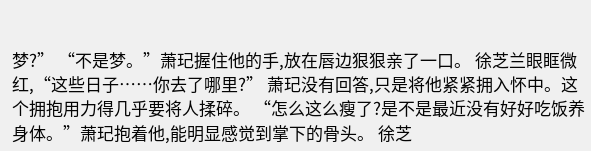梦?” “不是梦。”萧玘握住他的手,放在唇边狠狠亲了一口。 徐芝兰眼眶微红,“这些日子……你去了哪里?” 萧玘没有回答,只是将他紧紧拥入怀中。这个拥抱用力得几乎要将人揉碎。 “怎么这么瘦了?是不是最近没有好好吃饭养身体。”萧玘抱着他,能明显感觉到掌下的骨头。 徐芝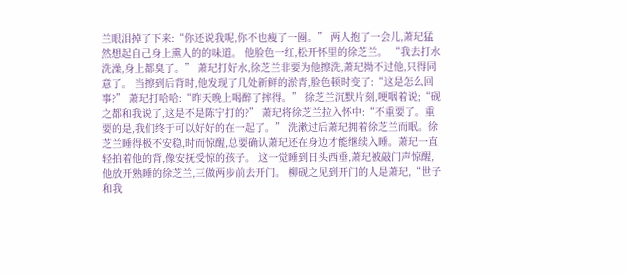兰眼泪掉了下来:“你还说我呢,你不也瘦了一圈。” 两人抱了一会儿,萧玘猛然想起自己身上熏人的的味道。 他脸色一红,松开怀里的徐芝兰。 “我去打水洗澡,身上都臭了。” 萧玘打好水,徐芝兰非要为他擦洗,萧玘拗不过他,只得同意了。 当擦到后背时,他发现了几处新鲜的淤青,脸色顿时变了:“这是怎么回事?” 萧玘打哈哈:“昨天晚上喝醉了摔得。” 徐芝兰沉默片刻,哽咽着说;“砚之都和我说了,这是不是陈宁打的?” 萧玘将徐芝兰拉入怀中:“不重要了。重要的是,我们终于可以好好的在一起了。” 洗漱过后萧玘拥着徐芝兰而眠。徐芝兰睡得极不安稳,时而惊醒,总要确认萧玘还在身边才能继续入睡。萧玘一直轻拍着他的背,像安抚受惊的孩子。 这一觉睡到日头西垂,萧玘被敲门声惊醒,他放开熟睡的徐芝兰,三做两步前去开门。 柳砚之见到开门的人是萧玘,“世子和我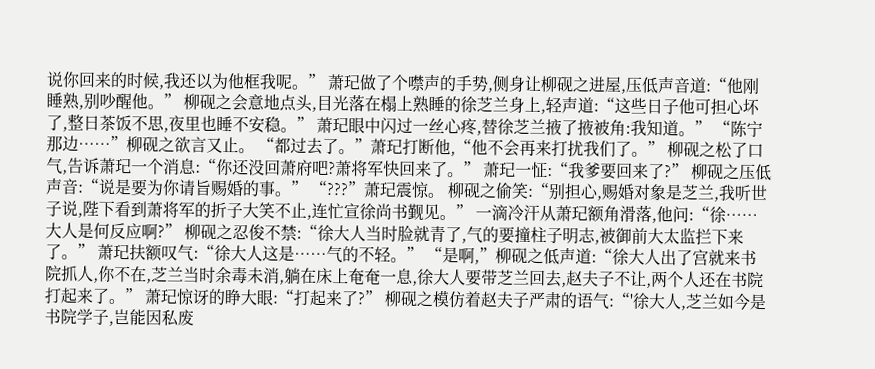说你回来的时候,我还以为他框我呢。” 萧玘做了个噤声的手势,侧身让柳砚之进屋,压低声音道:“他刚睡熟,别吵醒他。” 柳砚之会意地点头,目光落在榻上熟睡的徐芝兰身上,轻声道:“这些日子他可担心坏了,整日茶饭不思,夜里也睡不安稳。” 萧玘眼中闪过一丝心疼,替徐芝兰掖了掖被角:我知道。” “陈宁那边……”柳砚之欲言又止。 “都过去了。”萧玘打断他,“他不会再来打扰我们了。” 柳砚之松了口气,告诉萧玘一个消息:“你还没回萧府吧?萧将军快回来了。” 萧玘一怔:“我爹要回来了?” 柳砚之压低声音:“说是要为你请旨赐婚的事。” “???”萧玘震惊。 柳砚之偷笑:“别担心,赐婚对象是芝兰,我听世子说,陛下看到萧将军的折子大笑不止,连忙宣徐尚书觐见。” 一滴冷汗从萧玘额角滑落,他问:“徐……大人是何反应啊?” 柳砚之忍俊不禁:“徐大人当时脸就青了,气的要撞柱子明志,被御前大太监拦下来了。” 萧玘扶额叹气:“徐大人这是……气的不轻。” “是啊,”柳砚之低声道:“徐大人出了宫就来书院抓人,你不在,芝兰当时余毒未消,躺在床上奄奄一息,徐大人要带芝兰回去,赵夫子不让,两个人还在书院打起来了。” 萧玘惊讶的睁大眼:“打起来了?” 柳砚之模仿着赵夫子严肃的语气:“'徐大人,芝兰如今是书院学子,岂能因私废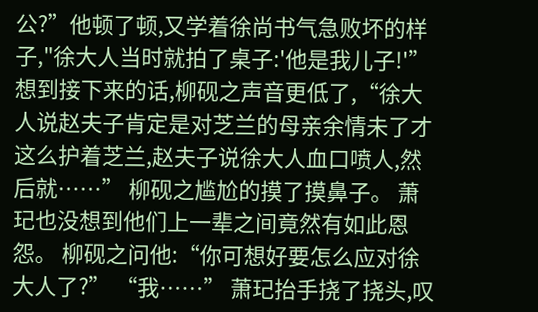公?”他顿了顿,又学着徐尚书气急败坏的样子,"徐大人当时就拍了桌子:'他是我儿子!'” 想到接下来的话,柳砚之声音更低了,“徐大人说赵夫子肯定是对芝兰的母亲余情未了才这么护着芝兰,赵夫子说徐大人血口喷人,然后就……” 柳砚之尴尬的摸了摸鼻子。 萧玘也没想到他们上一辈之间竟然有如此恩怨。 柳砚之问他:“你可想好要怎么应对徐大人了?” “我……” 萧玘抬手挠了挠头,叹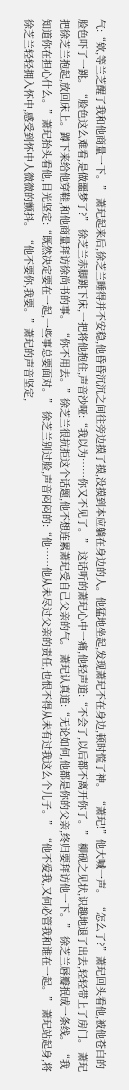气:“欸,等兰芝醒了我和他商量一下。” 萧玘起来后,徐芝兰睡得并不安稳,他昏昏沉沉之间往旁边摸了摸,没摸到本应躺在身边的人。他猛地坐起,发现萧玘不在身边,顿时慌了神。 “萧玘!”他大喊一声。 “怎么了?”萧玘回头看他,被他苍白的脸色吓了一跳。“脸色这么难看,是做噩梦了?” 徐芝兰赤脚跳下床,一把将他抱住,声音沙哑:“我以为……你又不见了。” 这话听的萧玘心中一痛,他轻声道:“不会了,以后都不离开你了。” 柳砚之见状,识趣地退了出去,轻轻带上了房门。 萧玘把徐芝兰抱起,放回床上。蹲下来给他穿鞋,和他商量拜访徐尚书的事。 “你不用去。”徐芝兰很抗拒这个话题,他不想连累萧玘受自己父亲的气。 萧玘认真道:“无论如何,他都是你的父亲,终归要拜访他一下。” 徐芝兰唇瓣抿成一条线。 “我知道你在担心什么。”萧玘抬头看他,目光坚定:“既然决定要在一起,一些事总要面对。” 徐芝兰别过脸,声音闷闷的:“他……他从未尽过父亲的责任,也恨不得从未有过我这么个儿子。” “他不爱我,又何必管我和谁在一起。” 萧玘站起身,将徐芝兰轻轻拥入怀中,感受到怀中人微微的颤抖。 “他不要你,我要。”萧玘的声音坚定,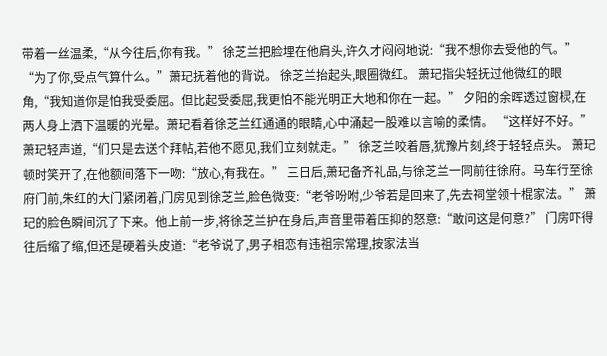带着一丝温柔,“从今往后,你有我。” 徐芝兰把脸埋在他肩头,许久才闷闷地说:“我不想你去受他的气。” “为了你,受点气算什么。”萧玘抚着他的背说。 徐芝兰抬起头,眼圈微红。 萧玘指尖轻抚过他微红的眼角,“我知道你是怕我受委屈。但比起受委屈,我更怕不能光明正大地和你在一起。” 夕阳的余晖透过窗棂,在两人身上洒下温暖的光晕。萧玘看着徐芝兰红通通的眼睛,心中涌起一股难以言喻的柔情。 “这样好不好。”萧玘轻声道,“们只是去送个拜帖,若他不愿见,我们立刻就走。” 徐芝兰咬着唇,犹豫片刻,终于轻轻点头。 萧玘顿时笑开了,在他额间落下一吻:“放心,有我在。” 三日后,萧玘备齐礼品,与徐芝兰一同前往徐府。马车行至徐府门前,朱红的大门紧闭着,门房见到徐芝兰,脸色微变:“老爷吩咐,少爷若是回来了,先去祠堂领十棍家法。” 萧玘的脸色瞬间沉了下来。他上前一步,将徐芝兰护在身后,声音里带着压抑的怒意:“敢问这是何意?” 门房吓得往后缩了缩,但还是硬着头皮道:“老爷说了,男子相恋有违祖宗常理,按家法当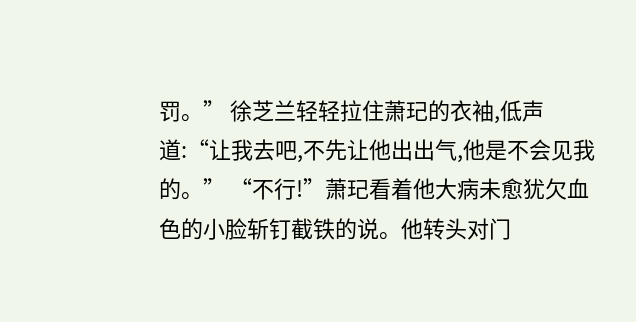罚。” 徐芝兰轻轻拉住萧玘的衣袖,低声道:“让我去吧,不先让他出出气,他是不会见我的。” “不行!”萧玘看着他大病未愈犹欠血色的小脸斩钉截铁的说。他转头对门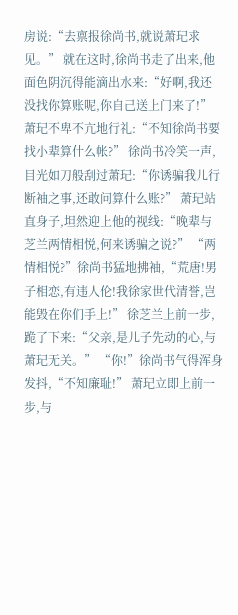房说:“去禀报徐尚书,就说萧玘求见。” 就在这时,徐尚书走了出来,他面色阴沉得能滴出水来:“好啊,我还没找你算账呢,你自己送上门来了!” 萧玘不卑不亢地行礼:“不知徐尚书要找小辈算什么帐?” 徐尚书冷笑一声,目光如刀般刮过萧玘:“你诱骗我儿行断袖之事,还敢问算什么账?” 萧玘站直身子,坦然迎上他的视线:“晚辈与芝兰两情相悦,何来诱骗之说?” “两情相悦?”徐尚书猛地拂袖,“荒唐!男子相恋,有违人伦!我徐家世代清誉,岂能毁在你们手上!” 徐芝兰上前一步,跪了下来:“父亲,是儿子先动的心,与萧玘无关。” “你!”徐尚书气得浑身发抖,“不知廉耻!” 萧玘立即上前一步,与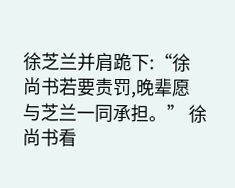徐芝兰并肩跪下:“徐尚书若要责罚,晚辈愿与芝兰一同承担。” 徐尚书看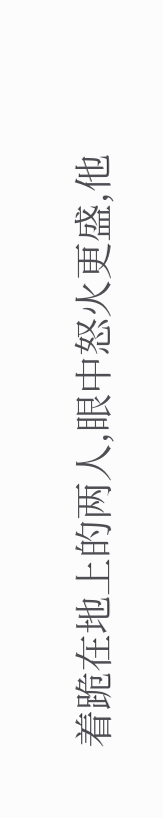着跪在地上的两人,眼中怒火更盛,他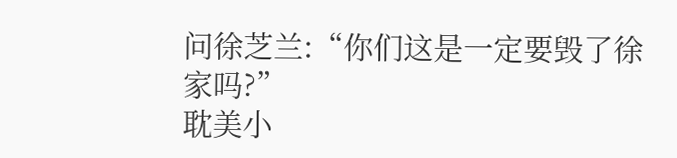问徐芝兰:“你们这是一定要毁了徐家吗?”
耽美小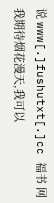说 www[.]fushutxt[.]cc 福书 网
我期待烟花漫天,我可以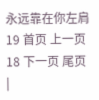永远靠在你左肩
19 首页 上一页 18 下一页 尾页
|